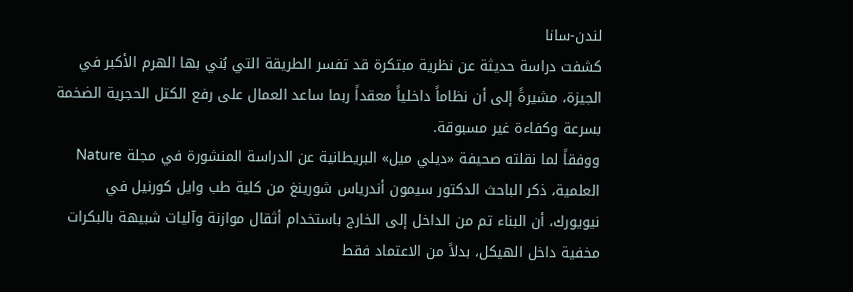لندن-سانا
كشفت دراسة حديثة عن نظرية مبتكرة قد تفسر الطريقة التي بُني بها الهرم الأكبر في الجيزة، مشيرةً إلى أن نظاماً داخلياً معقداً ربما ساعد العمال على رفع الكتل الحجرية الضخمة بسرعة وكفاءة غير مسبوقة.
ووفقاً لما نقلته صحيفة «ديلي ميل» البريطانية عن الدراسة المنشورة في مجلة Nature العلمية، ذكر الباحث الدكتور سيمون أندرياس شورينغ من كلية طب وايل كورنيل في نيويورك، أن البناء تم من الداخل إلى الخارج باستخدام أثقال موازنة وآليات شبيهة بالبكرات مخفية داخل الهيكل، بدلاً من الاعتماد فقط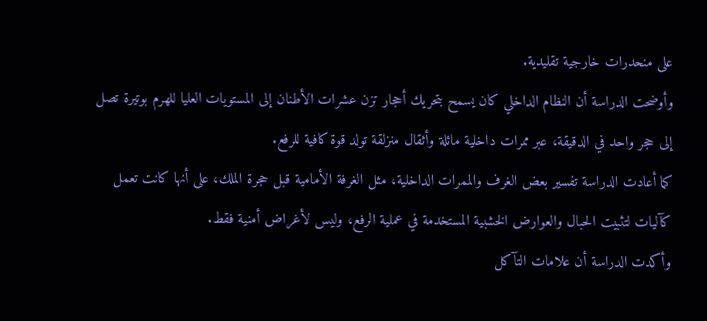على منحدرات خارجية تقليدية.
وأوضحت الدراسة أن النظام الداخلي كان يسمح بتحريك أحجار تزن عشرات الأطنان إلى المستويات العليا للهرم بوتيرة تصل إلى حجر واحد في الدقيقة، عبر ممرات داخلية مائلة وأثقال منزلقة تولد قوة كافية للرفع.
كما أعادت الدراسة تفسير بعض الغرف والممرات الداخلية، مثل الغرفة الأمامية قبل حجرة الملك، على أنها كانت تعمل كآليات لتثبيت الحبال والعوارض الخشبية المستخدمة في عملية الرفع، وليس لأغراض أمنية فقط.
وأكدت الدراسة أن علامات التآكل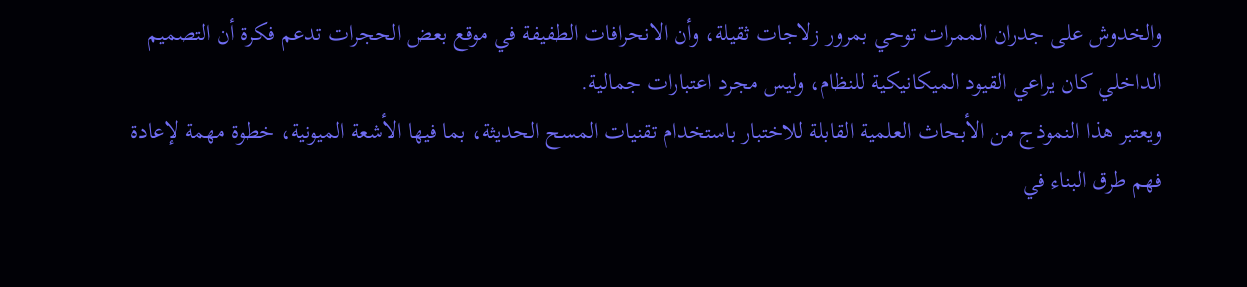والخدوش على جدران الممرات توحي بمرور زلاجات ثقيلة، وأن الانحرافات الطفيفة في موقع بعض الحجرات تدعم فكرة أن التصميم الداخلي كان يراعي القيود الميكانيكية للنظام، وليس مجرد اعتبارات جمالية.
ويعتبر هذا النموذج من الأبحاث العلمية القابلة للاختبار باستخدام تقنيات المسح الحديثة، بما فيها الأشعة الميونية، خطوة مهمة لإعادة فهم طرق البناء في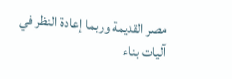مصر القديمة وربما إعادة النظر في آليات بناء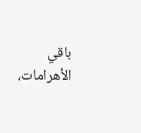باقي الأهرامات،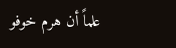علماً أن هرم خوفو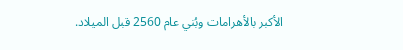الأكبر بالأهرامات وبُني عام 2560 قبل الميلاد.